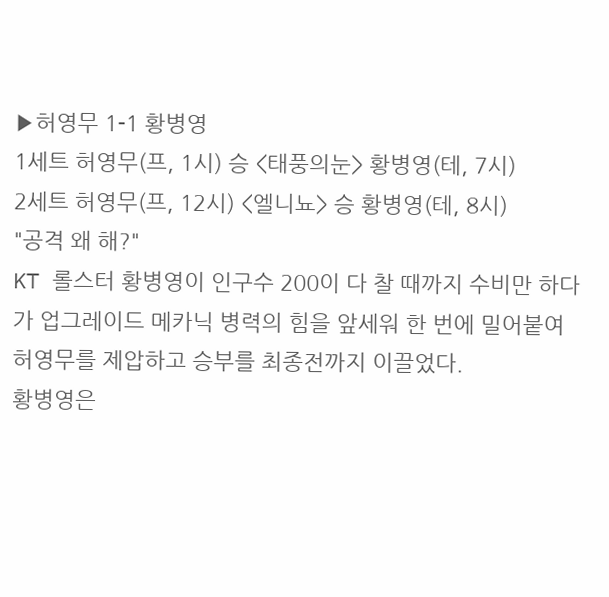▶허영무 1-1 황병영
1세트 허영무(프, 1시) 승 <태풍의눈> 황병영(테, 7시)
2세트 허영무(프, 12시) <엘니뇨> 승 황병영(테, 8시)
"공격 왜 해?"
KT 롤스터 황병영이 인구수 200이 다 찰 때까지 수비만 하다가 업그레이드 메카닉 병력의 힘을 앞세워 한 번에 밀어붙여 허영무를 제압하고 승부를 최종전까지 이끌었다.
황병영은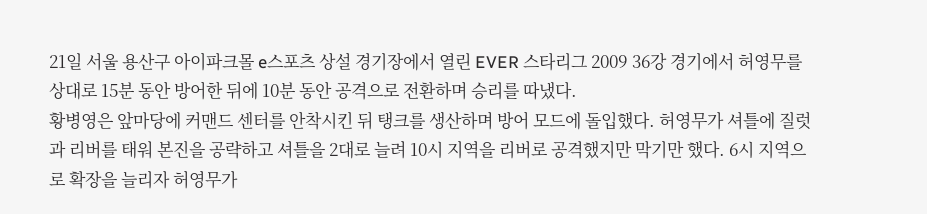21일 서울 용산구 아이파크몰 e스포츠 상설 경기장에서 열린 EVER 스타리그 2009 36강 경기에서 허영무를 상대로 15분 동안 방어한 뒤에 10분 동안 공격으로 전환하며 승리를 따냈다.
황병영은 앞마당에 커맨드 센터를 안착시킨 뒤 탱크를 생산하며 방어 모드에 돌입했다. 허영무가 셔틀에 질럿과 리버를 태워 본진을 공략하고 셔틀을 2대로 늘려 10시 지역을 리버로 공격했지만 막기만 했다. 6시 지역으로 확장을 늘리자 허영무가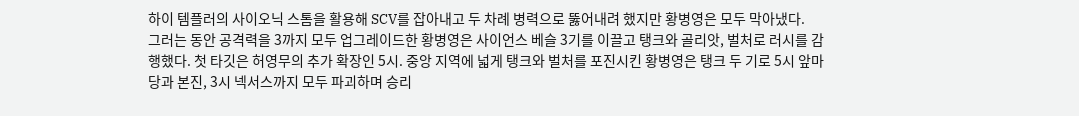하이 템플러의 사이오닉 스톰을 활용해 SCV를 잡아내고 두 차례 병력으로 뚫어내려 했지만 황병영은 모두 막아냈다.
그러는 동안 공격력을 3까지 모두 업그레이드한 황병영은 사이언스 베슬 3기를 이끌고 탱크와 골리앗, 벌처로 러시를 감행했다. 첫 타깃은 허영무의 추가 확장인 5시. 중앙 지역에 넓게 탱크와 벌처를 포진시킨 황병영은 탱크 두 기로 5시 앞마당과 본진, 3시 넥서스까지 모두 파괴하며 승리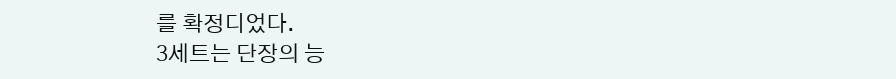를 확정디었다.
3세트는 단장의 능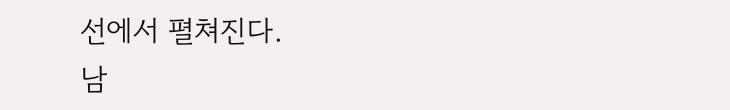선에서 펼쳐진다.
남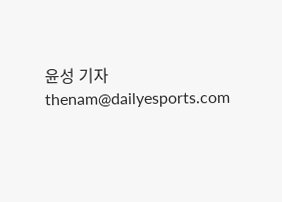윤성 기자 thenam@dailyesports.com